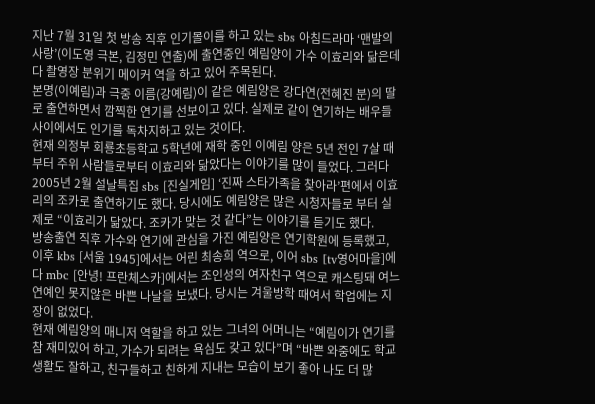지난 7월 31일 첫 방송 직후 인기몰이를 하고 있는 sbs 아침드라마 ‘맨발의 사랑’(이도영 극본, 김정민 연출)에 출연중인 예림양이 가수 이효리와 닮은데다 촬영장 분위기 메이커 역을 하고 있어 주목된다.
본명(이예림)과 극중 이름(강예림)이 같은 예림양은 강다연(전혜진 분)의 딸로 출연하면서 깜찍한 연기를 선보이고 있다. 실제로 같이 연기하는 배우들 사이에서도 인기를 독차지하고 있는 것이다.
현재 의정부 회룡초등학교 5학년에 재학 중인 이예림 양은 5년 전인 7살 때부터 주위 사람들로부터 이효리와 닮았다는 이야기를 많이 들었다. 그러다 2005년 2월 설날특집 sbs [진실게임] ‘진짜 스타가족을 찾아라’편에서 이효리의 조카로 출연하기도 했다. 당시에도 예림양은 많은 시청자들로 부터 실제로 “이효리가 닮았다. 조카가 맞는 것 같다”는 이야기를 듣기도 했다.
방송출연 직후 가수와 연기에 관심을 가진 예림양은 연기학원에 등록했고, 이후 kbs [서울 1945]에서는 어린 최송희 역으로, 이어 sbs [tv영어마을]에다 mbc [안녕! 프란체스카]에서는 조인성의 여자친구 역으로 캐스팅돼 여느 연예인 못지않은 바쁜 나날을 보냈다. 당시는 겨울방학 때여서 학업에는 지장이 없었다.
현재 예림양의 매니저 역할을 하고 있는 그녀의 어머니는 “예림이가 연기를 참 재미있어 하고, 가수가 되려는 욕심도 갖고 있다”며 “바쁜 와중에도 학교생활도 잘하고, 친구들하고 친하게 지내는 모습이 보기 좋아 나도 더 많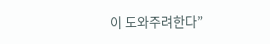이 도와주려한다”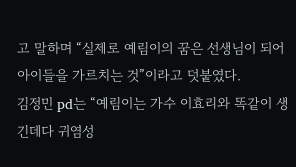고 말하며 “실제로 예림이의 꿈은 선생님이 되어 아이들을 가르치는 것”이라고 덧붙였다.
김정민 pd는 “예림이는 가수 이효리와 똑같이 생긴데다 귀염성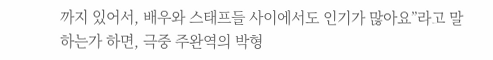까지 있어서, 배우와 스태프들 사이에서도 인기가 많아요”라고 말하는가 하면, 극중 주완역의 박형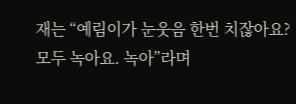재는 “예림이가 눈웃음 한번 치잖아요? 모두 녹아요. 녹아”라며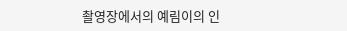촬영장에서의 예림이의 인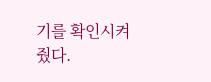기를 확인시켜줬다.